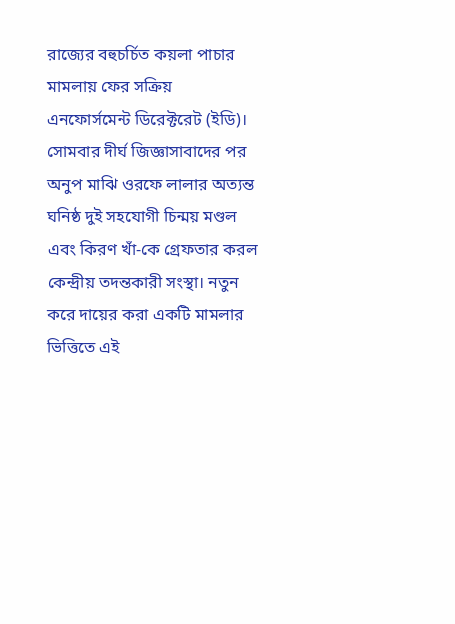রাজ্যের বহুচর্চিত কয়লা পাচার মামলায় ফের সক্রিয় এনফোর্সমেন্ট ডিরেক্টরেট (ইডি)। সোমবার দীর্ঘ জিজ্ঞাসাবাদের পর অনুপ মাঝি ওরফে লালার অত্যন্ত ঘনিষ্ঠ দুই সহযোগী চিন্ময় মণ্ডল এবং কিরণ খাঁ-কে গ্রেফতার করল কেন্দ্রীয় তদন্তকারী সংস্থা। নতুন করে দায়ের করা একটি মামলার ভিত্তিতে এই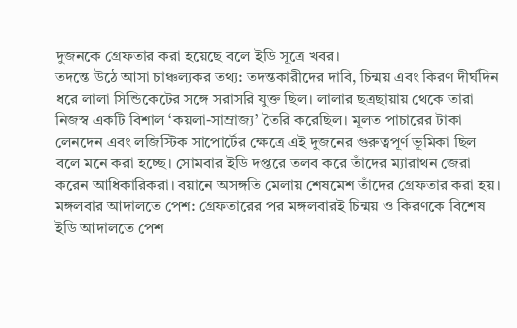দুজনকে গ্রেফতার করা হয়েছে বলে ইডি সূত্রে খবর।
তদন্তে উঠে আসা চাঞ্চল্যকর তথ্য: তদন্তকারীদের দাবি, চিন্ময় এবং কিরণ দীর্ঘদিন ধরে লালা সিন্ডিকেটের সঙ্গে সরাসরি যুক্ত ছিল। লালার ছত্রছায়ায় থেকে তারা নিজস্ব একটি বিশাল ‘কয়লা-সাম্রাজ্য’ তৈরি করেছিল। মূলত পাচারের টাকা লেনদেন এবং লজিস্টিক সাপোর্টের ক্ষেত্রে এই দুজনের গুরুত্বপূর্ণ ভূমিকা ছিল বলে মনে করা হচ্ছে। সোমবার ইডি দপ্তরে তলব করে তাঁদের ম্যারাথন জেরা করেন আধিকারিকরা। বয়ানে অসঙ্গতি মেলায় শেষমেশ তাঁদের গ্রেফতার করা হয়।
মঙ্গলবার আদালতে পেশ: গ্রেফতারের পর মঙ্গলবারই চিন্ময় ও কিরণকে বিশেষ ইডি আদালতে পেশ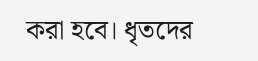করা হবে। ধৃতদের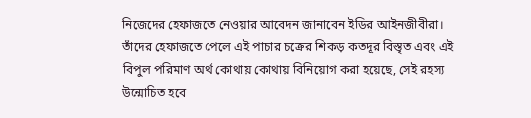নিজেদের হেফাজতে নেওয়ার আবেদন জানাবেন ইডির আইনজীবীরা। তাঁদের হেফাজতে পেলে এই পাচার চক্রের শিকড় কতদূর বিস্তৃত এবং এই বিপুল পরিমাণ অর্থ কোথায় কোথায় বিনিয়োগ করা হয়েছে, সেই রহস্য উন্মোচিত হবে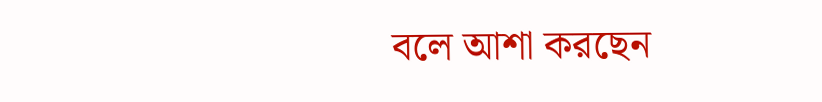বলে আশা করছেন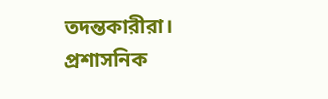তদন্তকারীরা।
প্রশাসনিক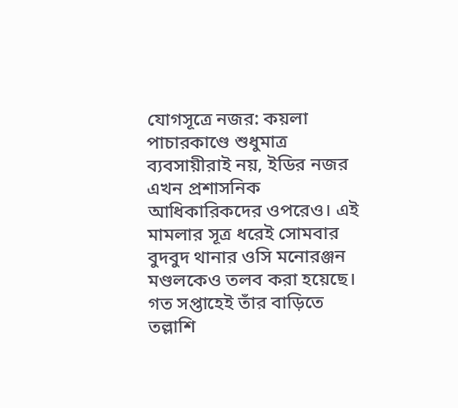যোগসূত্রে নজর: কয়লা পাচারকাণ্ডে শুধুমাত্র ব্যবসায়ীরাই নয়, ইডির নজর এখন প্রশাসনিক আধিকারিকদের ওপরেও। এই মামলার সূত্র ধরেই সোমবার বুদবুদ থানার ওসি মনোরঞ্জন মণ্ডলকেও তলব করা হয়েছে। গত সপ্তাহেই তাঁর বাড়িতে তল্লাশি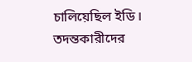চালিয়েছিল ইডি। তদন্তকারীদের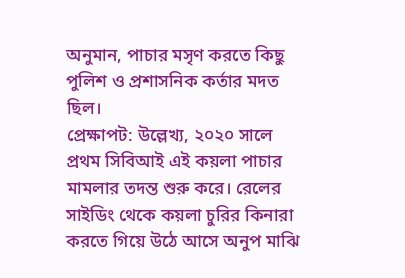অনুমান, পাচার মসৃণ করতে কিছু পুলিশ ও প্রশাসনিক কর্তার মদত ছিল।
প্রেক্ষাপট: উল্লেখ্য, ২০২০ সালে প্রথম সিবিআই এই কয়লা পাচার মামলার তদন্ত শুরু করে। রেলের সাইডিং থেকে কয়লা চুরির কিনারা করতে গিয়ে উঠে আসে অনুপ মাঝি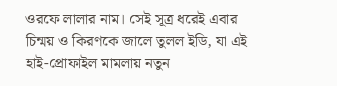ওরফে লালার নাম। সেই সূত্র ধরেই এবার চিন্ময় ও কিরণকে জালে তুলল ইডি, যা এই হাই-প্রোফাইল মামলায় নতুন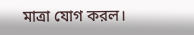মাত্রা যোগ করল।